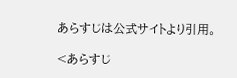あらすじは公式サイトより引用。

<あらすじ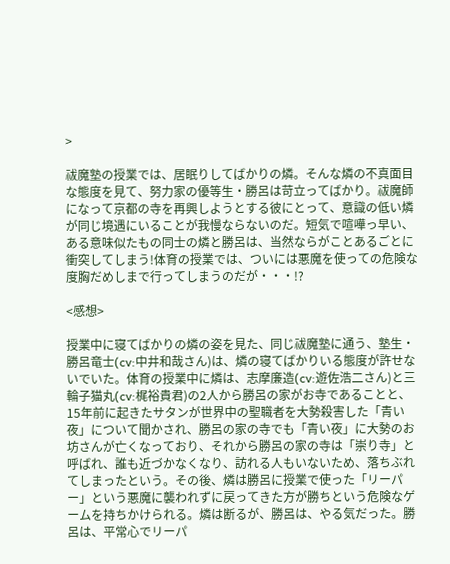>

祓魔塾の授業では、居眠りしてばかりの燐。そんな燐の不真面目な態度を見て、努力家の優等生・勝呂は苛立ってばかり。祓魔師になって京都の寺を再興しようとする彼にとって、意識の低い燐が同じ境遇にいることが我慢ならないのだ。短気で喧嘩っ早い、ある意味似たもの同士の燐と勝呂は、当然ならがことあるごとに衝突してしまう!体育の授業では、ついには悪魔を使っての危険な度胸だめしまで行ってしまうのだが・・・!?

<感想>

授業中に寝てばかりの燐の姿を見た、同じ祓魔塾に通う、塾生・勝呂竜士(cv:中井和哉さん)は、燐の寝てばかりいる態度が許せないでいた。体育の授業中に燐は、志摩廉造(cv:遊佐浩二さん)と三輪子猫丸(cv:梶裕貴君)の2人から勝呂の家がお寺であることと、15年前に起きたサタンが世界中の聖職者を大勢殺害した「青い夜」について聞かされ、勝呂の家の寺でも「青い夜」に大勢のお坊さんが亡くなっており、それから勝呂の家の寺は「崇り寺」と呼ばれ、誰も近づかなくなり、訪れる人もいないため、落ちぶれてしまったという。その後、燐は勝呂に授業で使った「リーパー」という悪魔に襲われずに戻ってきた方が勝ちという危険なゲームを持ちかけられる。燐は断るが、勝呂は、やる気だった。勝呂は、平常心でリーパ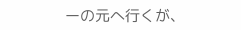ーの元へ行くが、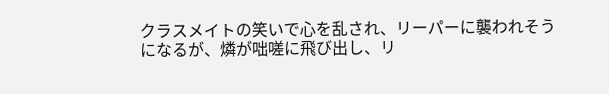クラスメイトの笑いで心を乱され、リーパーに襲われそうになるが、燐が咄嗟に飛び出し、リ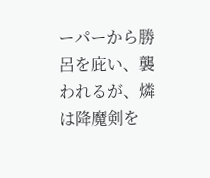ーパーから勝呂を庇い、襲われるが、燐は降魔剣を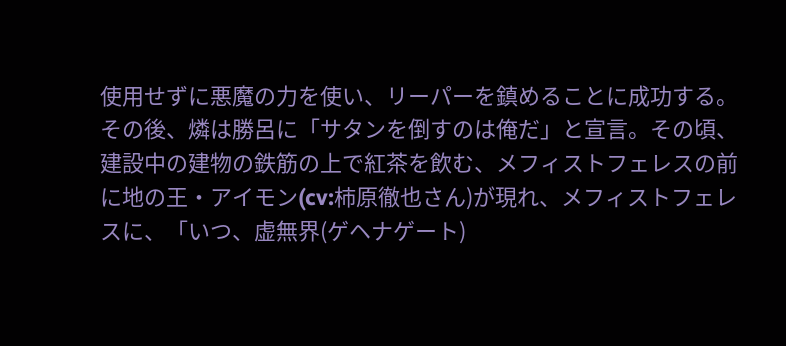使用せずに悪魔の力を使い、リーパーを鎮めることに成功する。その後、燐は勝呂に「サタンを倒すのは俺だ」と宣言。その頃、建設中の建物の鉄筋の上で紅茶を飲む、メフィストフェレスの前に地の王・アイモン(cv:柿原徹也さん)が現れ、メフィストフェレスに、「いつ、虚無界(ゲヘナゲート)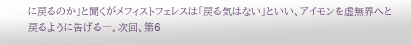に戻るのか」と聞くがメフィストフェレスは「戻る気はない」といい、アイモンを虚無界へと戻るように告げる―。次回、第6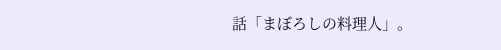話「まぼろしの料理人」。